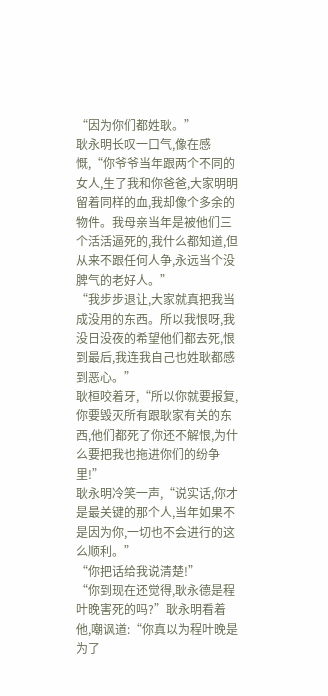“因为你们都姓耿。”
耿永明长叹一口气,像在感慨,“你爷爷当年跟两个不同的女人,生了我和你爸爸,大家明明留着同样的血,我却像个多余的物件。我母亲当年是被他们三个活活逼死的,我什么都知道,但从来不跟任何人争,永远当个没脾气的老好人。”
“我步步退让,大家就真把我当成没用的东西。所以我恨呀,我没日没夜的希望他们都去死,恨到最后,我连我自己也姓耿都感到恶心。”
耿桓咬着牙,“所以你就要报复,你要毁灭所有跟耿家有关的东西,他们都死了你还不解恨,为什么要把我也拖进你们的纷争里!”
耿永明冷笑一声,“说实话,你才是最关键的那个人,当年如果不是因为你,一切也不会进行的这么顺利。”
“你把话给我说清楚!”
“你到现在还觉得,耿永德是程叶晚害死的吗?”耿永明看着他,嘲讽道:“你真以为程叶晚是为了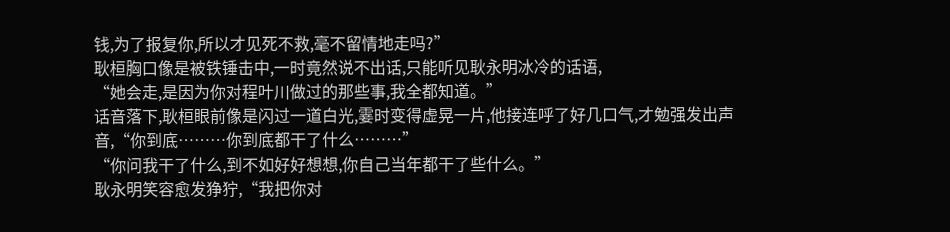钱,为了报复你,所以才见死不救,毫不留情地走吗?”
耿桓胸口像是被铁锤击中,一时竟然说不出话,只能听见耿永明冰冷的话语,
“她会走,是因为你对程叶川做过的那些事,我全都知道。”
话音落下,耿桓眼前像是闪过一道白光,霎时变得虚晃一片,他接连呼了好几口气,才勉强发出声音,“你到底………你到底都干了什么………”
“你问我干了什么,到不如好好想想,你自己当年都干了些什么。”
耿永明笑容愈发狰狞,“我把你对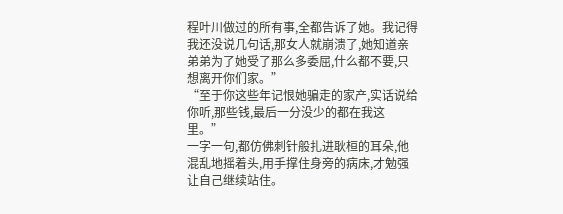程叶川做过的所有事,全都告诉了她。我记得我还没说几句话,那女人就崩溃了,她知道亲弟弟为了她受了那么多委屈,什么都不要,只想离开你们家。”
“至于你这些年记恨她骗走的家产,实话说给你听,那些钱,最后一分没少的都在我这里。”
一字一句,都仿佛刺针般扎进耿桓的耳朵,他混乱地摇着头,用手撑住身旁的病床,才勉强让自己继续站住。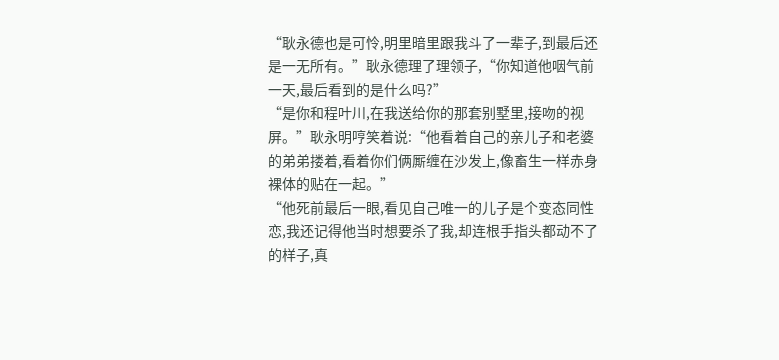“耿永德也是可怜,明里暗里跟我斗了一辈子,到最后还是一无所有。”耿永德理了理领子,“你知道他咽气前一天,最后看到的是什么吗?”
“是你和程叶川,在我送给你的那套别墅里,接吻的视屏。”耿永明哼笑着说:“他看着自己的亲儿子和老婆的弟弟搂着,看着你们俩厮缠在沙发上,像畜生一样赤身裸体的贴在一起。”
“他死前最后一眼,看见自己唯一的儿子是个变态同性恋,我还记得他当时想要杀了我,却连根手指头都动不了的样子,真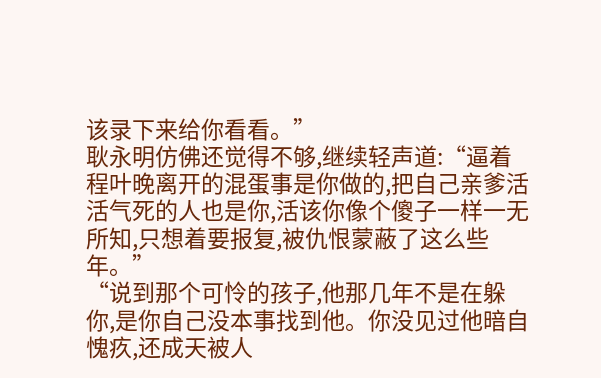该录下来给你看看。”
耿永明仿佛还觉得不够,继续轻声道:“逼着程叶晚离开的混蛋事是你做的,把自己亲爹活活气死的人也是你,活该你像个傻子一样一无所知,只想着要报复,被仇恨蒙蔽了这么些年。”
“说到那个可怜的孩子,他那几年不是在躲你,是你自己没本事找到他。你没见过他暗自愧疚,还成天被人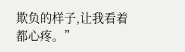欺负的样子,让我看着都心疼。”